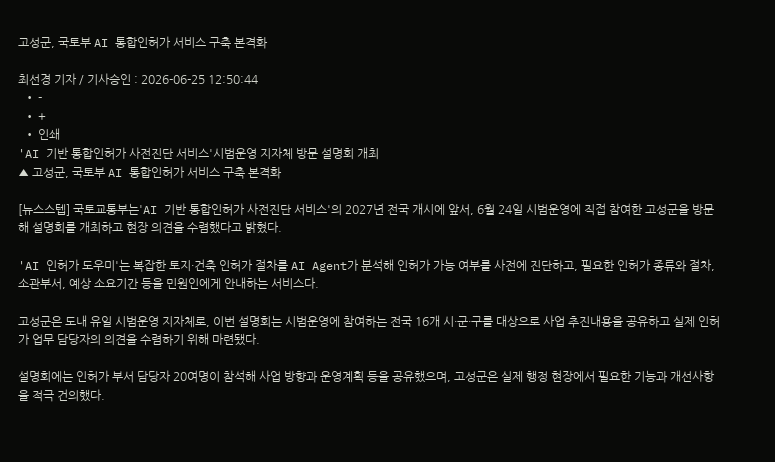고성군, 국토부 AI 통합인허가 서비스 구축 본격화

최선경 기자 / 기사승인 : 2026-06-25 12:50:44
  • -
  • +
  • 인쇄
'AI 기반 통합인허가 사전진단 서비스'시범운영 지자체 방문 설명회 개최
▲ 고성군, 국토부 AI 통합인허가 서비스 구축 본격화

[뉴스스텝] 국토교통부는'AI 기반 통합인허가 사전진단 서비스'의 2027년 전국 개시에 앞서, 6월 24일 시범운영에 직접 참여한 고성군을 방문해 설명회를 개최하고 현장 의견을 수렴했다고 밝혔다.

'AI 인허가 도우미'는 복잡한 토지·건축 인허가 절차를 AI Agent가 분석해 인허가 가능 여부를 사전에 진단하고, 필요한 인허가 종류와 절차, 소관부서, 예상 소요기간 등을 민원인에게 안내하는 서비스다.

고성군은 도내 유일 시범운영 지자체로, 이번 설명회는 시범운영에 참여하는 전국 16개 시·군·구를 대상으로 사업 추진내용을 공유하고 실제 인허가 업무 담당자의 의견을 수렴하기 위해 마련됐다.

설명회에는 인허가 부서 담당자 20여명이 참석해 사업 방향과 운영계획 등을 공유했으며, 고성군은 실제 행정 현장에서 필요한 기능과 개선사항을 적극 건의했다.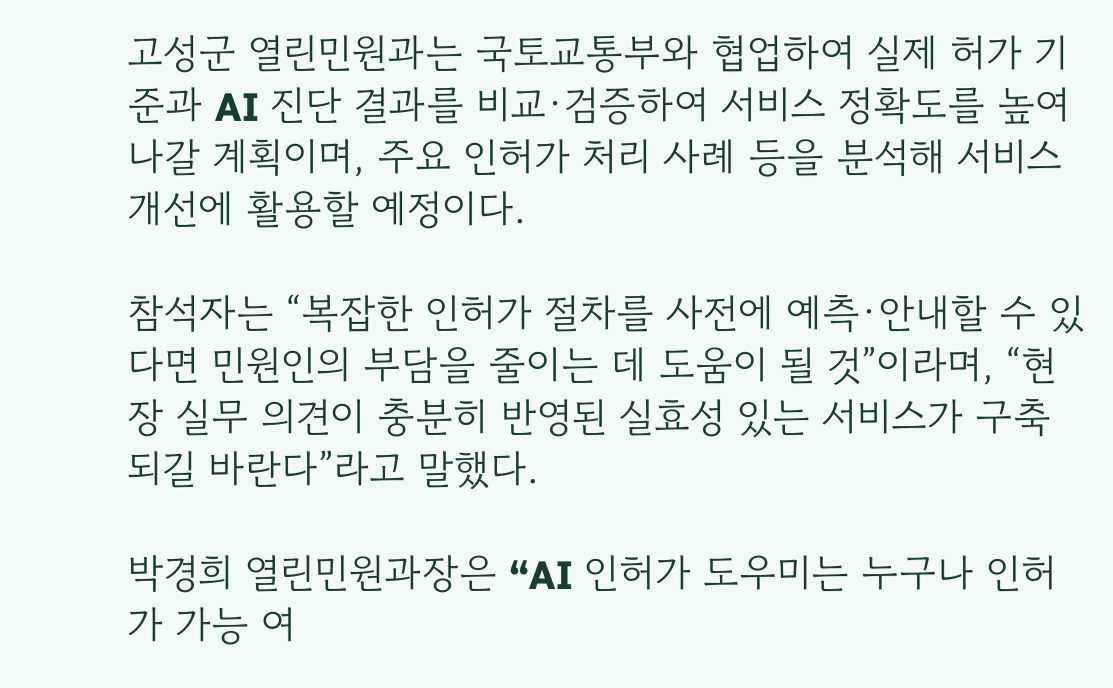고성군 열린민원과는 국토교통부와 협업하여 실제 허가 기준과 AI 진단 결과를 비교·검증하여 서비스 정확도를 높여나갈 계획이며, 주요 인허가 처리 사례 등을 분석해 서비스 개선에 활용할 예정이다.

참석자는 “복잡한 인허가 절차를 사전에 예측·안내할 수 있다면 민원인의 부담을 줄이는 데 도움이 될 것”이라며, “현장 실무 의견이 충분히 반영된 실효성 있는 서비스가 구축되길 바란다”라고 말했다.

박경희 열린민원과장은 “AI 인허가 도우미는 누구나 인허가 가능 여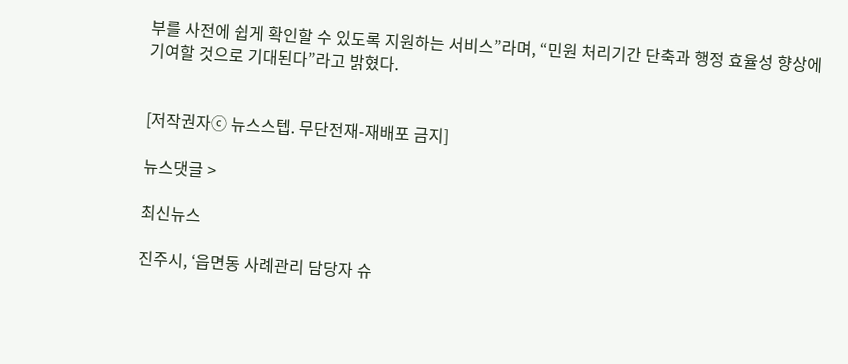부를 사전에 쉽게 확인할 수 있도록 지원하는 서비스”라며, “민원 처리기간 단축과 행정 효율성 향상에 기여할 것으로 기대된다”라고 밝혔다.


[저작권자ⓒ 뉴스스텝. 무단전재-재배포 금지]

뉴스댓글 >

최신뉴스

진주시, ‘읍면동 사례관리 담당자 슈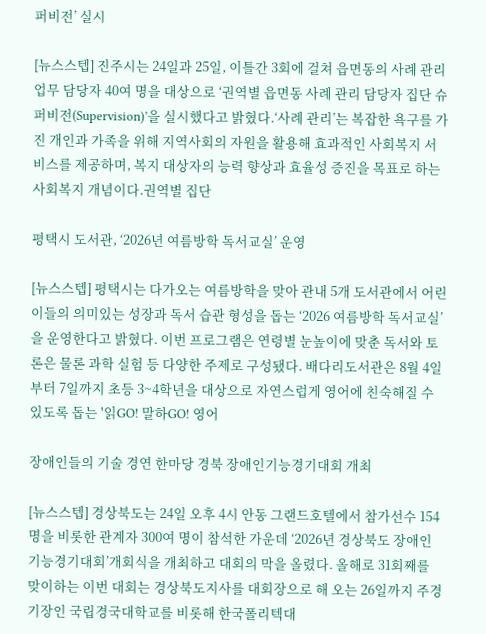퍼비전’ 실시

[뉴스스텝] 진주시는 24일과 25일, 이틀간 3회에 걸쳐 읍면동의 사례 관리 업무 담당자 40여 명을 대상으로 ‘권역별 읍면동 사례 관리 담당자 집단 슈퍼비전(Supervision)’을 실시했다고 밝혔다.‘사례 관리’는 복잡한 욕구를 가진 개인과 가족을 위해 지역사회의 자원을 활용해 효과적인 사회복지 서비스를 제공하며, 복지 대상자의 능력 향상과 효율성 증진을 목표로 하는 사회복지 개념이다.권역별 집단

평택시 도서관, ‘2026년 여름방학 독서교실’ 운영

[뉴스스텝] 평택시는 다가오는 여름방학을 맞아 관내 5개 도서관에서 어린이들의 의미있는 성장과 독서 습관 형성을 돕는 ‘2026 여름방학 독서교실’을 운영한다고 밝혔다. 이번 프로그램은 연령별 눈높이에 맞춘 독서와 토론은 물론 과학 실험 등 다양한 주제로 구성됐다. 배다리도서관은 8월 4일부터 7일까지 초등 3~4학년을 대상으로 자연스럽게 영어에 친숙해질 수 있도록 돕는 '읽GO! 말하GO! 영어

장애인들의 기술 경연 한마당 경북 장애인기능경기대회 개최

[뉴스스텝] 경상북도는 24일 오후 4시 안동 그랜드호텔에서 참가선수 154명을 비롯한 관계자 300여 명이 참석한 가운데 ‘2026년 경상북도 장애인기능경기대회’개회식을 개최하고 대회의 막을 올렸다. 올해로 31회째를 맞이하는 이번 대회는 경상북도지사를 대회장으로 해 오는 26일까지 주경기장인 국립경국대학교를 비롯해 한국폴리텍대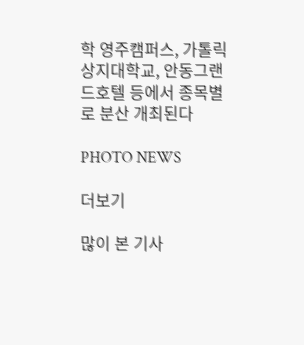학 영주캠퍼스, 가톨릭상지대학교, 안동그랜드호텔 등에서 종목별로 분산 개최된다

PHOTO NEWS

더보기

많이 본 기사